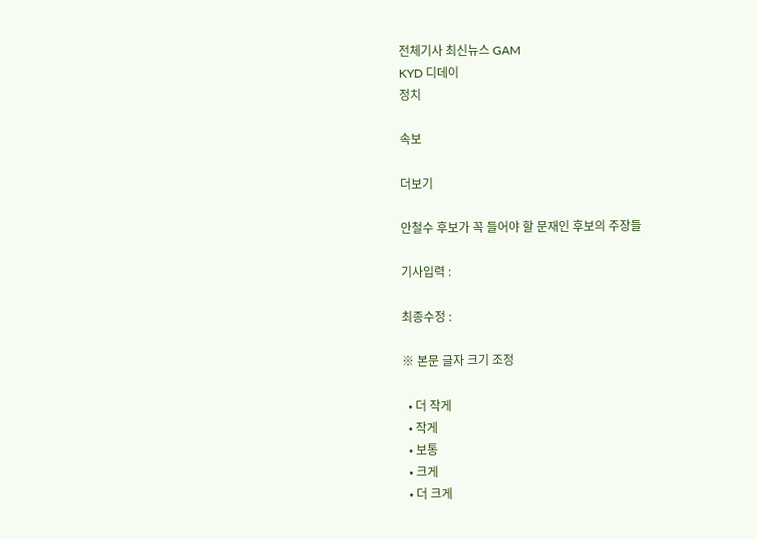전체기사 최신뉴스 GAM
KYD 디데이
정치

속보

더보기

안철수 후보가 꼭 들어야 할 문재인 후보의 주장들

기사입력 :

최종수정 :

※ 본문 글자 크기 조정

  • 더 작게
  • 작게
  • 보통
  • 크게
  • 더 크게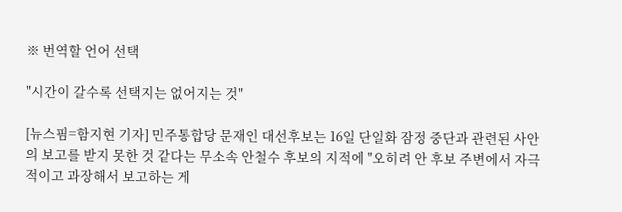※ 번역할 언어 선택

"시간이 갈수록 선택지는 없어지는 것"

[뉴스핌=함지현 기자] 민주통합당 문재인 대선후보는 16일 단일화 잠정 중단과 관련된 사안의 보고를 받지 못한 것 같다는 무소속 안철수 후보의 지적에 "오히려 안 후보 주변에서 자극적이고 과장해서 보고하는 게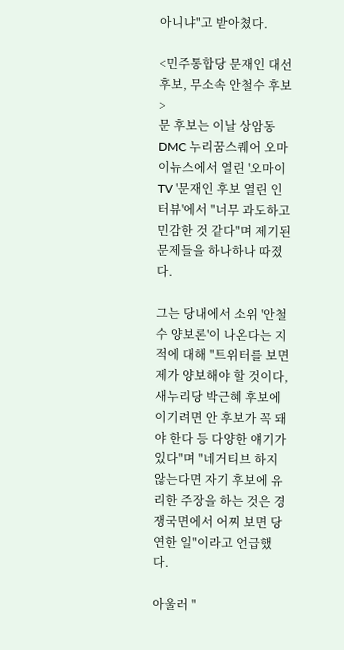아니냐"고 받아쳤다.

<민주통합당 문재인 대선후보, 무소속 안철수 후보>
문 후보는 이날 상암동 DMC 누리꿈스퀘어 오마이뉴스에서 열린 '오마이TV '문재인 후보 열린 인터뷰'에서 "너무 과도하고 민감한 것 같다"며 제기된 문제들을 하나하나 따졌다.

그는 당내에서 소위 '안철수 양보론'이 나온다는 지적에 대해 "트위터를 보면 제가 양보해야 할 것이다, 새누리당 박근혜 후보에 이기려면 안 후보가 꼭 돼야 한다 등 다양한 얘기가 있다"며 "네거티브 하지 않는다면 자기 후보에 유리한 주장을 하는 것은 경쟁국면에서 어찌 보면 당연한 일"이라고 언급했다.

아울러 "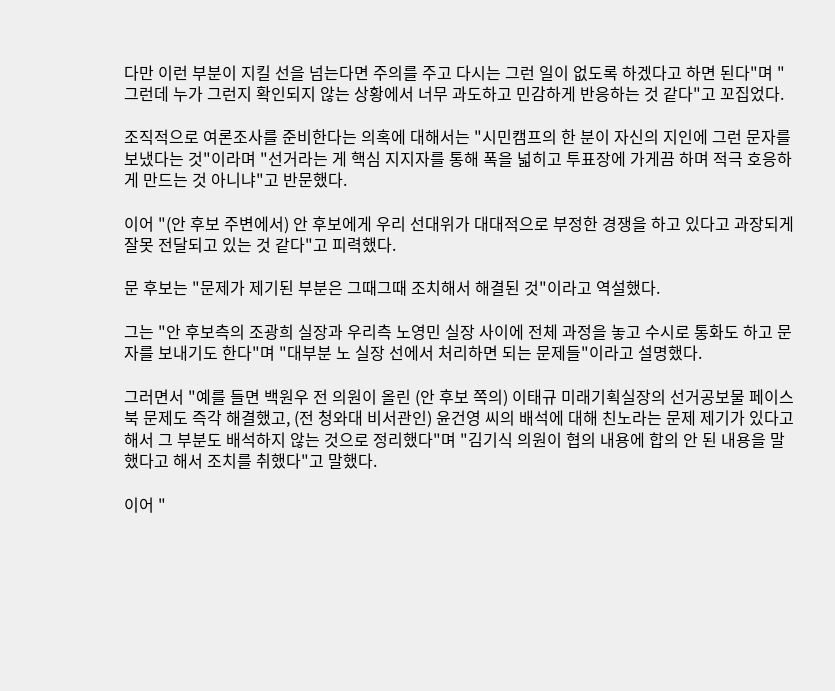다만 이런 부분이 지킬 선을 넘는다면 주의를 주고 다시는 그런 일이 없도록 하겠다고 하면 된다"며 "그런데 누가 그런지 확인되지 않는 상황에서 너무 과도하고 민감하게 반응하는 것 같다"고 꼬집었다.

조직적으로 여론조사를 준비한다는 의혹에 대해서는 "시민캠프의 한 분이 자신의 지인에 그런 문자를 보냈다는 것"이라며 "선거라는 게 핵심 지지자를 통해 폭을 넓히고 투표장에 가게끔 하며 적극 호응하게 만드는 것 아니냐"고 반문했다.

이어 "(안 후보 주변에서) 안 후보에게 우리 선대위가 대대적으로 부정한 경쟁을 하고 있다고 과장되게 잘못 전달되고 있는 것 같다"고 피력했다.

문 후보는 "문제가 제기된 부분은 그때그때 조치해서 해결된 것"이라고 역설했다.

그는 "안 후보측의 조광희 실장과 우리측 노영민 실장 사이에 전체 과정을 놓고 수시로 통화도 하고 문자를 보내기도 한다"며 "대부분 노 실장 선에서 처리하면 되는 문제들"이라고 설명했다.

그러면서 "예를 들면 백원우 전 의원이 올린 (안 후보 쪽의) 이태규 미래기획실장의 선거공보물 페이스북 문제도 즉각 해결했고, (전 청와대 비서관인) 윤건영 씨의 배석에 대해 친노라는 문제 제기가 있다고 해서 그 부분도 배석하지 않는 것으로 정리했다"며 "김기식 의원이 협의 내용에 합의 안 된 내용을 말했다고 해서 조치를 취했다"고 말했다.

이어 "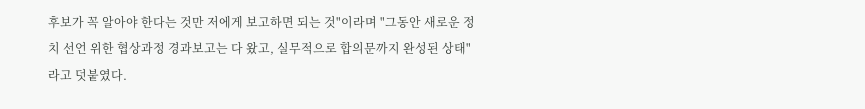후보가 꼭 알아야 한다는 것만 저에게 보고하면 되는 것"이라며 "그동안 새로운 정치 선언 위한 협상과정 경과보고는 다 왔고, 실무적으로 합의문까지 완성된 상태"라고 덧붙였다.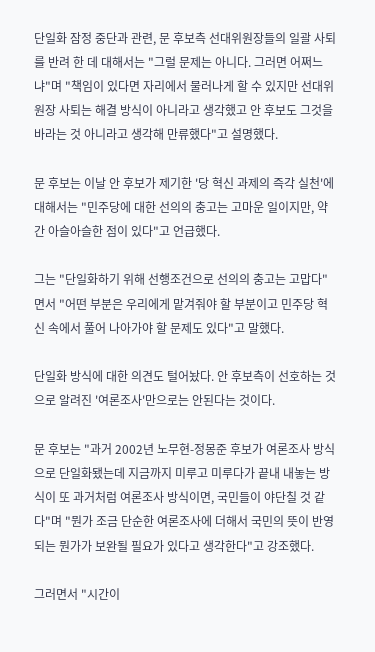단일화 잠정 중단과 관련, 문 후보측 선대위원장들의 일괄 사퇴를 반려 한 데 대해서는 "그럴 문제는 아니다. 그러면 어쩌느냐"며 "책임이 있다면 자리에서 물러나게 할 수 있지만 선대위원장 사퇴는 해결 방식이 아니라고 생각했고 안 후보도 그것을 바라는 것 아니라고 생각해 만류했다"고 설명했다.

문 후보는 이날 안 후보가 제기한 '당 혁신 과제의 즉각 실천'에 대해서는 "민주당에 대한 선의의 충고는 고마운 일이지만, 약간 아슬아슬한 점이 있다"고 언급했다.

그는 "단일화하기 위해 선행조건으로 선의의 충고는 고맙다"면서 "어떤 부분은 우리에게 맡겨줘야 할 부분이고 민주당 혁신 속에서 풀어 나아가야 할 문제도 있다"고 말했다.

단일화 방식에 대한 의견도 털어놨다. 안 후보측이 선호하는 것으로 알려진 '여론조사'만으로는 안된다는 것이다.

문 후보는 "과거 2002년 노무현-정몽준 후보가 여론조사 방식으로 단일화됐는데 지금까지 미루고 미루다가 끝내 내놓는 방식이 또 과거처럼 여론조사 방식이면, 국민들이 야단칠 것 같다"며 "뭔가 조금 단순한 여론조사에 더해서 국민의 뜻이 반영되는 뭔가가 보완될 필요가 있다고 생각한다"고 강조했다.

그러면서 "시간이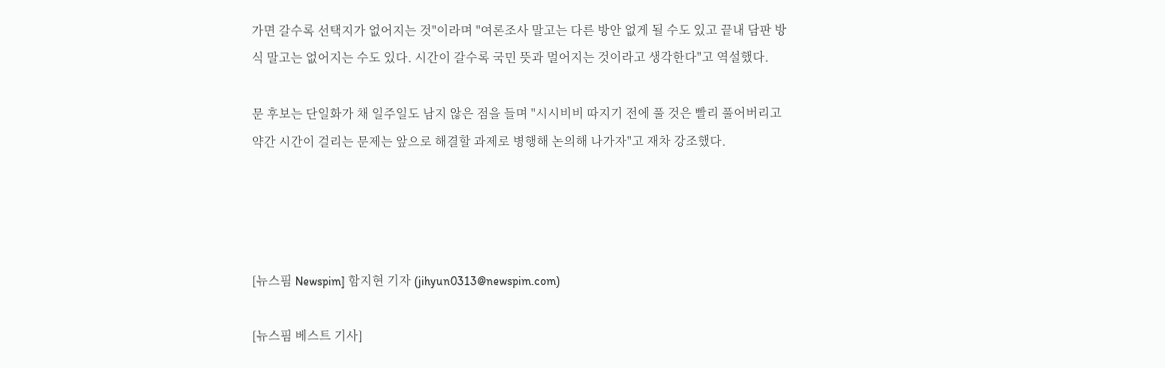가면 갈수록 선택지가 없어지는 것"이라며 "여론조사 말고는 다른 방안 없게 될 수도 있고 끝내 담판 방식 말고는 없어지는 수도 있다. 시간이 갈수록 국민 뜻과 멀어지는 것이라고 생각한다"고 역설했다.

문 후보는 단일화가 채 일주일도 남지 않은 점을 들며 "시시비비 따지기 전에 풀 것은 빨리 풀어버리고 약간 시간이 걸리는 문제는 앞으로 해결할 과제로 병행해 논의해 나가자"고 재차 강조했다.




[뉴스핌 Newspim] 함지현 기자 (jihyun0313@newspim.com)

[뉴스핌 베스트 기사]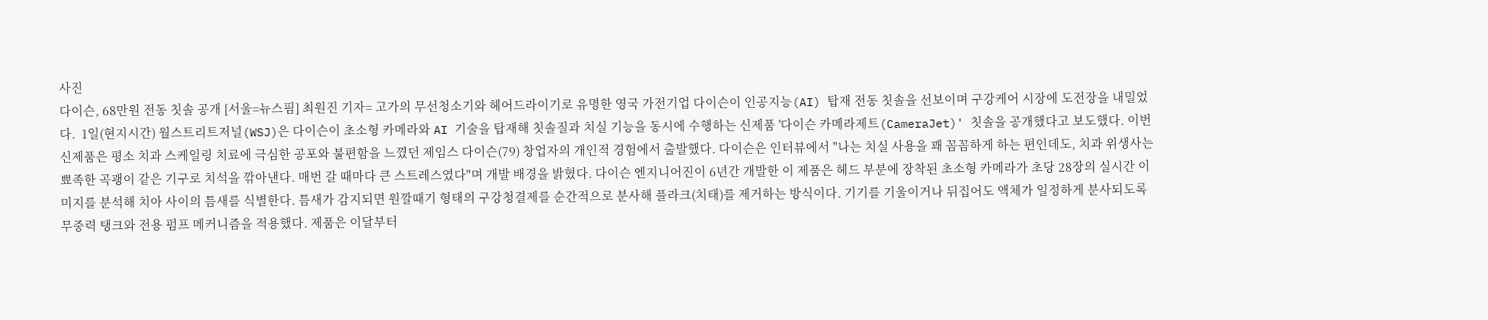사진
다이슨, 68만원 전동 칫솔 공개 [서울=뉴스핌] 최원진 기자= 고가의 무선청소기와 헤어드라이기로 유명한 영국 가전기업 다이슨이 인공지능(AI) 탑재 전동 칫솔을 선보이며 구강케어 시장에 도전장을 내밀었다.  1일(현지시간) 월스트리트저널(WSJ)은 다이슨이 초소형 카메라와 AI 기술을 탑재해 칫솔질과 치실 기능을 동시에 수행하는 신제품 '다이슨 카메라제트(CameraJet)' 칫솔을 공개했다고 보도했다. 이번 신제품은 평소 치과 스케일링 치료에 극심한 공포와 불편함을 느꼈던 제임스 다이슨(79) 창업자의 개인적 경험에서 출발했다. 다이슨은 인터뷰에서 "나는 치실 사용을 꽤 꼼꼼하게 하는 편인데도, 치과 위생사는 뾰족한 곡괭이 같은 기구로 치석을 깎아낸다. 매번 갈 때마다 큰 스트레스였다"며 개발 배경을 밝혔다. 다이슨 엔지니어진이 6년간 개발한 이 제품은 헤드 부분에 장착된 초소형 카메라가 초당 28장의 실시간 이미지를 분석해 치아 사이의 틈새를 식별한다. 틈새가 감지되면 원깔때기 형태의 구강청결제를 순간적으로 분사해 플라크(치태)를 제거하는 방식이다. 기기를 기울이거나 뒤집어도 액체가 일정하게 분사되도록 무중력 탱크와 전용 펌프 메커니즘을 적용했다. 제품은 이달부터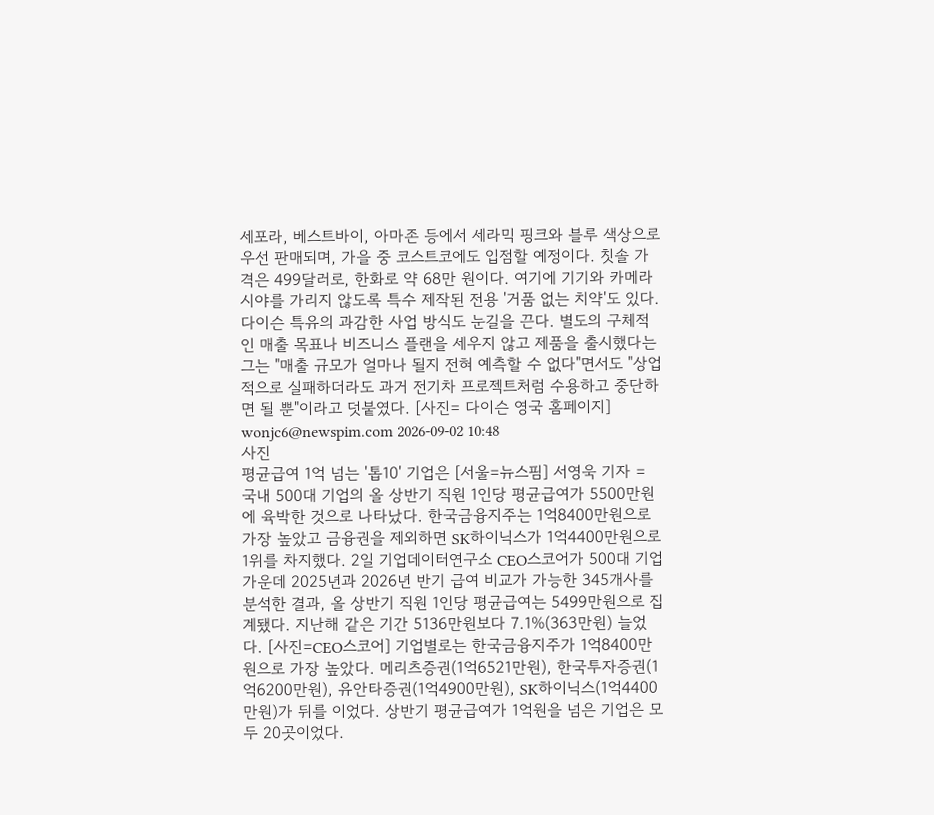세포라, 베스트바이, 아마존 등에서 세라믹 핑크와 블루 색상으로 우선 판매되며, 가을 중 코스트코에도 입점할 예정이다. 칫솔 가격은 499달러로, 한화로 약 68만 원이다. 여기에 기기와 카메라 시야를 가리지 않도록 특수 제작된 전용 '거품 없는 치약'도 있다.  다이슨 특유의 과감한 사업 방식도 눈길을 끈다. 별도의 구체적인 매출 목표나 비즈니스 플랜을 세우지 않고 제품을 출시했다는 그는 "매출 규모가 얼마나 될지 전혀 예측할 수 없다"면서도 "상업적으로 실패하더라도 과거 전기차 프로젝트처럼 수용하고 중단하면 될 뿐"이라고 덧붙였다. [사진= 다이슨 영국 홈페이지] wonjc6@newspim.com 2026-09-02 10:48
사진
평균급여 1억 넘는 '톱10' 기업은 [서울=뉴스핌] 서영욱 기자 = 국내 500대 기업의 올 상반기 직원 1인당 평균급여가 5500만원에 육박한 것으로 나타났다. 한국금융지주는 1억8400만원으로 가장 높았고 금융권을 제외하면 SK하이닉스가 1억4400만원으로 1위를 차지했다. 2일 기업데이터연구소 CEO스코어가 500대 기업 가운데 2025년과 2026년 반기 급여 비교가 가능한 345개사를 분석한 결과, 올 상반기 직원 1인당 평균급여는 5499만원으로 집계됐다. 지난해 같은 기간 5136만원보다 7.1%(363만원) 늘었다. [사진=CEO스코어] 기업별로는 한국금융지주가 1억8400만원으로 가장 높았다. 메리츠증권(1억6521만원), 한국투자증권(1억6200만원), 유안타증권(1억4900만원), SK하이닉스(1억4400만원)가 뒤를 이었다. 상반기 평균급여가 1억원을 넘은 기업은 모두 20곳이었다.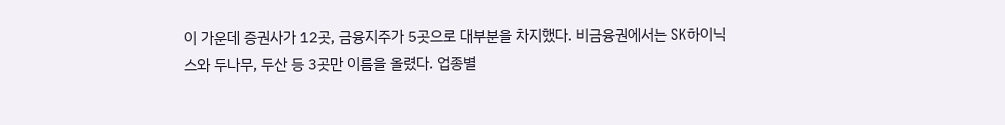이 가운데 증권사가 12곳, 금융지주가 5곳으로 대부분을 차지했다. 비금융권에서는 SK하이닉스와 두나무, 두산 등 3곳만 이름을 올렸다. 업종별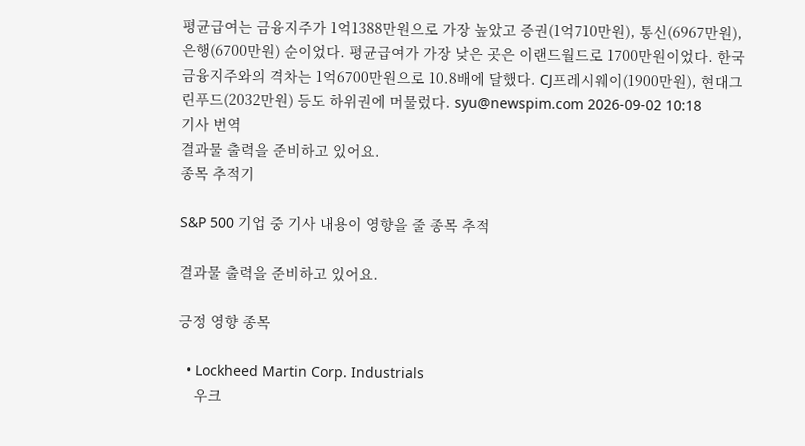평균급여는 금융지주가 1억1388만원으로 가장 높았고 증권(1억710만원), 통신(6967만원), 은행(6700만원) 순이었다. 평균급여가 가장 낮은 곳은 이랜드월드로 1700만원이었다. 한국금융지주와의 격차는 1억6700만원으로 10.8배에 달했다. CJ프레시웨이(1900만원), 현대그린푸드(2032만원) 등도 하위권에 머물렀다. syu@newspim.com 2026-09-02 10:18
기사 번역
결과물 출력을 준비하고 있어요.
종목 추적기

S&P 500 기업 중 기사 내용이 영향을 줄 종목 추적

결과물 출력을 준비하고 있어요.

긍정 영향 종목

  • Lockheed Martin Corp. Industrials
    우크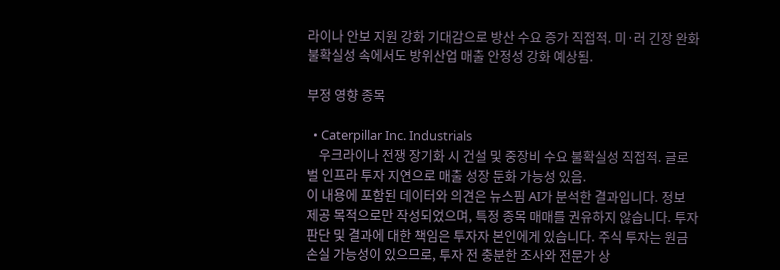라이나 안보 지원 강화 기대감으로 방산 수요 증가 직접적. 미·러 긴장 완화 불확실성 속에서도 방위산업 매출 안정성 강화 예상됨.

부정 영향 종목

  • Caterpillar Inc. Industrials
    우크라이나 전쟁 장기화 시 건설 및 중장비 수요 불확실성 직접적. 글로벌 인프라 투자 지연으로 매출 성장 둔화 가능성 있음.
이 내용에 포함된 데이터와 의견은 뉴스핌 AI가 분석한 결과입니다. 정보 제공 목적으로만 작성되었으며, 특정 종목 매매를 권유하지 않습니다. 투자 판단 및 결과에 대한 책임은 투자자 본인에게 있습니다. 주식 투자는 원금 손실 가능성이 있으므로, 투자 전 충분한 조사와 전문가 상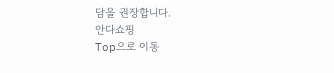담을 권장합니다.
안다쇼핑
Top으로 이동